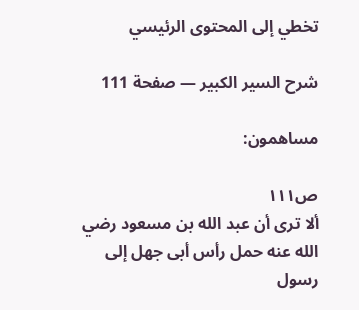تخطي إلى المحتوى الرئيسي

شرح السير الكبير — صفحة 111

مساهمون:

ص١١١
ألا ترى أن عبد الله بن مسعود رضي الله عنه حمل رأس أبى جهل إلى رسول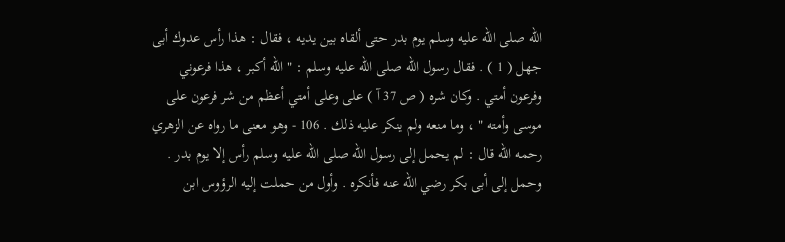الله صلى الله عليه وسلم يوم بدر حتى ألقاه بين يديه ، فقال : هذا رأس عدوك أبى جهل ( 1 ) . فقال رسول الله صلى الله عليه وسلم : " الله أكبر ، هذا فرعوني وفرعون أمتي . وكان شره ( ص 37 آ ) على وعلى أمتي أعظم من شر فرعون على موسى وأمته " ، وما منعه ولم ينكر عليه ذلك . 106 - وهو معنى ما رواه عن الزهري رحمه الله قال : لم يحمل إلى رسول الله صلى الله عليه وسلم رأس إلا يوم بدر . وحمل إلى أبى بكر رضي الله عنه فأنكره . وأول من حملت إليه الرؤوس ابن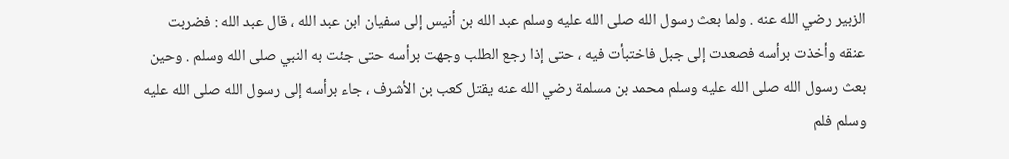الزبير رضي الله عنه . ولما بعث رسول الله صلى الله عليه وسلم عبد الله بن أنيس إلى سفيان ابن عبد الله ، قال عبد الله : فضربت عنقه وأخذت برأسه فصعدت إلى جبل فاختبأت فيه ، حتى إذا رجع الطلب وجهت برأسه حتى جئت به النبي صلى الله وسلم . وحين بعث رسول الله صلى الله عليه وسلم محمد بن مسلمة رضي الله عنه يقتل كعب بن الأشرف ، جاء برأسه إلى رسول الله صلى الله عليه وسلم فلم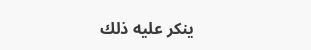ينكر عليه ذلك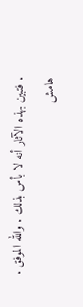. فتبين بهذه الآثار أنه لا بأس بذلك . والله الموفق .
هامش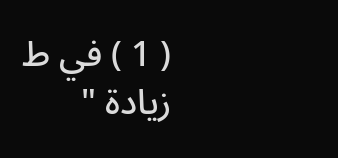( 1 ) في ط زيادة "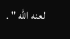لعنه الله " .